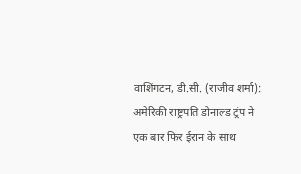वाशिंगटन, डी.सी. (राजीव शर्मा): अमेरिकी राष्ट्रपति डोनाल्ड ट्रंप ने एक बार फिर ईरान के साथ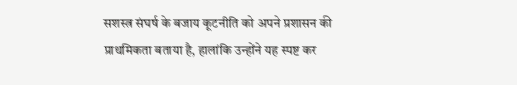सशस्त्र संघर्ष के बजाय कूटनीति को अपने प्रशासन की प्राथमिकता बताया है, हालांकि उन्होंने यह स्पष्ट कर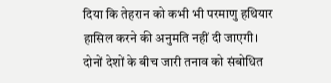दिया कि तेहरान को कभी भी परमाणु हथियार हासिल करने की अनुमति नहीं दी जाएगी।
दोनों देशों के बीच जारी तनाव को संबोधित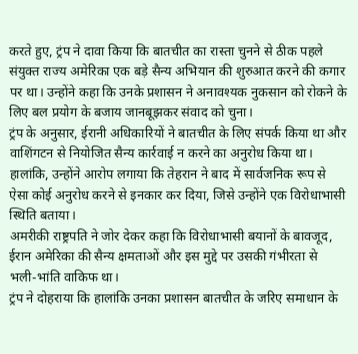करते हुए, ट्रंप ने दावा किया कि बातचीत का रास्ता चुनने से ठीक पहले संयुक्त राज्य अमेरिका एक बड़े सैन्य अभियान की शुरुआत करने की कगार पर था। उन्होंने कहा कि उनके प्रशासन ने अनावश्यक नुकसान को रोकने के लिए बल प्रयोग के बजाय जानबूझकर संवाद को चुना।
ट्रंप के अनुसार, ईरानी अधिकारियों ने बातचीत के लिए संपर्क किया था और वाशिंगटन से नियोजित सैन्य कार्रवाई न करने का अनुरोध किया था। हालांकि, उन्होंने आरोप लगाया कि तेहरान ने बाद में सार्वजनिक रूप से ऐसा कोई अनुरोध करने से इनकार कर दिया, जिसे उन्होंने एक विरोधाभासी स्थिति बताया।
अमरीकी राष्ट्रपति ने जोर देकर कहा कि विरोधाभासी बयानों के बावजूद, ईरान अमेरिका की सैन्य क्षमताओं और इस मुद्दे पर उसकी गंभीरता से भली-भांति वाकिफ था।
ट्रंप ने दोहराया कि हालांकि उनका प्रशासन बातचीत के जरिए समाधान के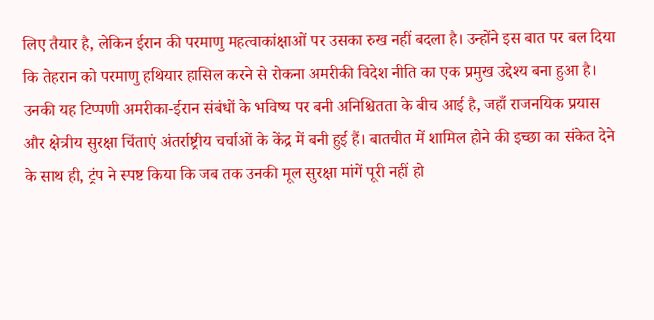लिए तैयार है, लेकिन ईरान की परमाणु महत्वाकांक्षाओं पर उसका रुख नहीं बदला है। उन्होंने इस बात पर बल दिया कि तेहरान को परमाणु हथियार हासिल करने से रोकना अमरीकी विदेश नीति का एक प्रमुख उद्देश्य बना हुआ है।
उनकी यह टिप्पणी अमरीका-ईरान संबंधों के भविष्य पर बनी अनिश्चितता के बीच आई है, जहाँ राजनयिक प्रयास और क्षेत्रीय सुरक्षा चिंताएं अंतर्राष्ट्रीय चर्चाओं के केंद्र में बनी हुई हैं। बातचीत में शामिल होने की इच्छा का संकेत देने के साथ ही, ट्रंप ने स्पष्ट किया कि जब तक उनकी मूल सुरक्षा मांगें पूरी नहीं हो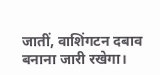जातीं, वाशिंगटन दबाव बनाना जारी रखेगा।